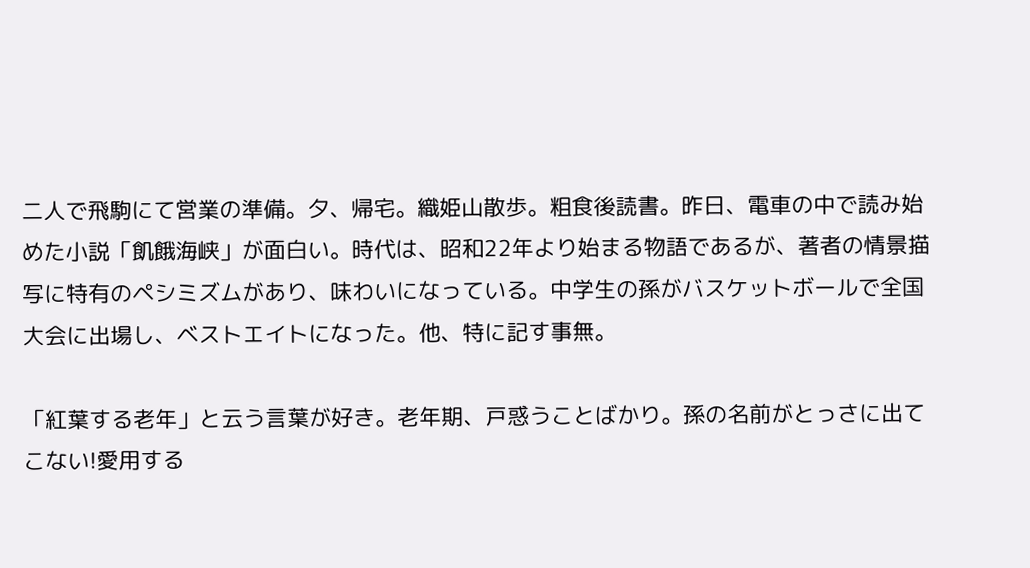二人で飛駒にて営業の準備。夕、帰宅。織姫山散歩。粗食後読書。昨日、電車の中で読み始めた小説「飢餓海峡」が面白い。時代は、昭和22年より始まる物語であるが、著者の情景描写に特有のペシミズムがあり、味わいになっている。中学生の孫がバスケットボールで全国大会に出場し、ベストエイトになった。他、特に記す事無。

「紅葉する老年」と云う言葉が好き。老年期、戸惑うことばかり。孫の名前がとっさに出てこない!愛用する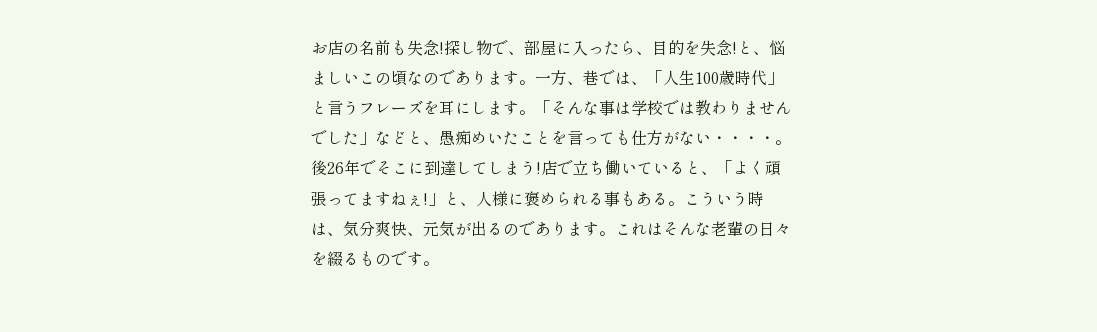お店の名前も失念!探し物で、部屋に入ったら、目的を失念!と、悩ましいこの頃なのであります。一方、巷では、「人生100歳時代」と言うフレーズを耳にします。「そんな事は学校では教わりませんでした」などと、愚痴めいたことを言っても仕方がない・・・・。
後26年でそこに到達してしまう!店で立ち働いていると、「よく頑張ってますねぇ!」と、人様に褒められる事もある。こういう時は、気分爽快、元気が出るのであります。これはそんな老輩の日々を綴るものです。